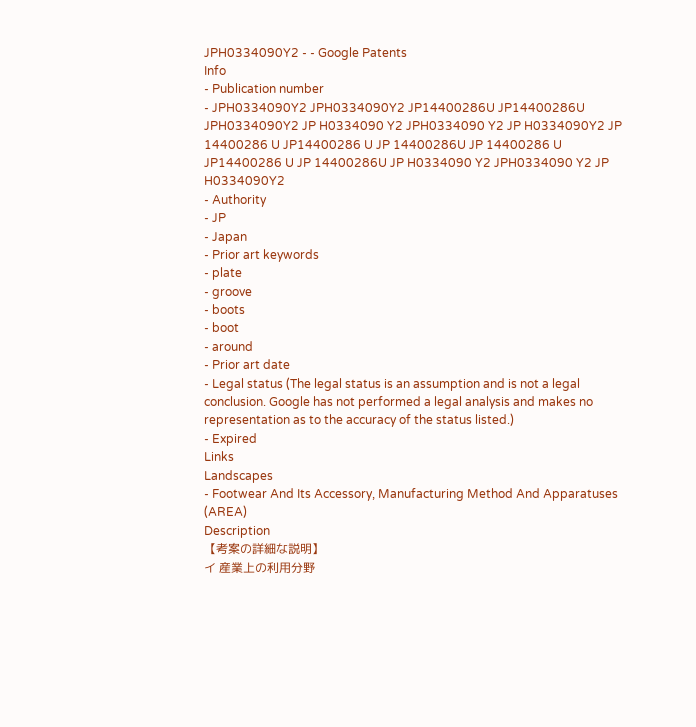JPH0334090Y2 - - Google Patents
Info
- Publication number
- JPH0334090Y2 JPH0334090Y2 JP14400286U JP14400286U JPH0334090Y2 JP H0334090 Y2 JPH0334090 Y2 JP H0334090Y2 JP 14400286 U JP14400286 U JP 14400286U JP 14400286 U JP14400286 U JP 14400286U JP H0334090 Y2 JPH0334090 Y2 JP H0334090Y2
- Authority
- JP
- Japan
- Prior art keywords
- plate
- groove
- boots
- boot
- around
- Prior art date
- Legal status (The legal status is an assumption and is not a legal conclusion. Google has not performed a legal analysis and makes no representation as to the accuracy of the status listed.)
- Expired
Links
Landscapes
- Footwear And Its Accessory, Manufacturing Method And Apparatuses (AREA)
Description
【考案の詳細な説明】
イ 産業上の利用分野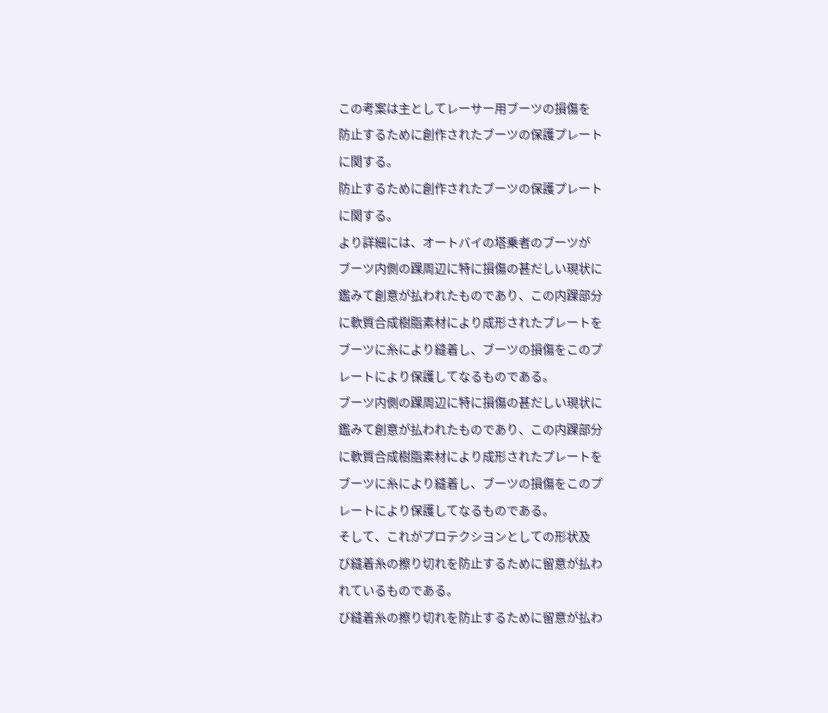この考案は主としてレーサー用ブーツの損傷を
防止するために創作されたブーツの保護プレート
に関する。
防止するために創作されたブーツの保護プレート
に関する。
より詳細には、オートバイの塔乗者のブーツが
ブーツ内側の踝周辺に特に損傷の甚だしい現状に
鑑みて創意が払われたものであり、この内踝部分
に軟質合成樹脂素材により成形されたプレートを
ブーツに糸により縫着し、ブーツの損傷をこのプ
レートにより保護してなるものである。
ブーツ内側の踝周辺に特に損傷の甚だしい現状に
鑑みて創意が払われたものであり、この内踝部分
に軟質合成樹脂素材により成形されたプレートを
ブーツに糸により縫着し、ブーツの損傷をこのプ
レートにより保護してなるものである。
そして、これがプロテクシヨンとしての形状及
び縫着糸の擦り切れを防止するために留意が払わ
れているものである。
び縫着糸の擦り切れを防止するために留意が払わ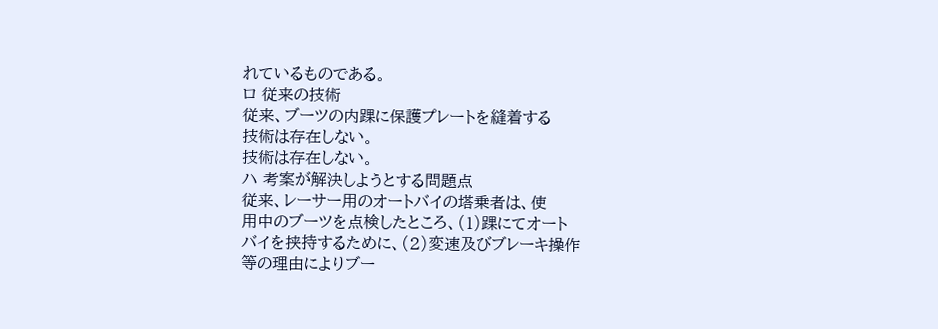れているものである。
ロ 従来の技術
従来、ブーツの内踝に保護プレートを縫着する
技術は存在しない。
技術は存在しない。
ハ 考案が解決しようとする問題点
従来、レーサー用のオートバイの塔乗者は、使
用中のブーツを点検したところ、(1)踝にてオート
バイを挟持するために、(2)変速及びブレーキ操作
等の理由によりブー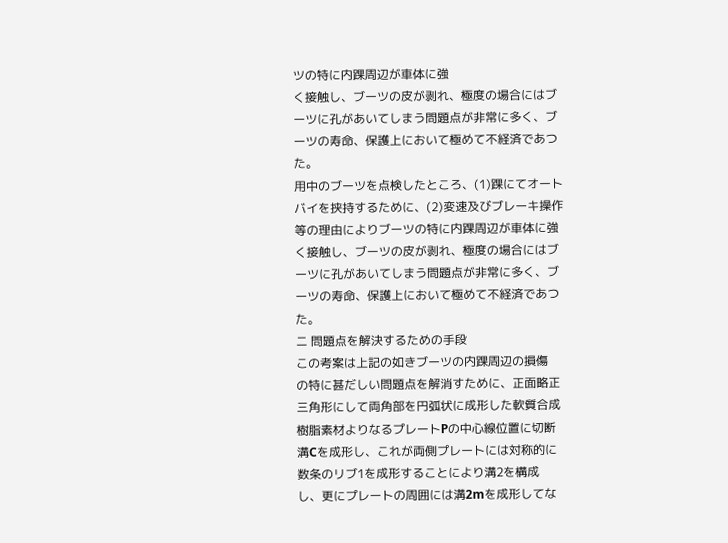ツの特に内踝周辺が車体に強
く接触し、ブーツの皮が剥れ、極度の場合にはブ
ーツに孔があいてしまう問題点が非常に多く、ブ
ーツの寿命、保護上において極めて不経済であつ
た。
用中のブーツを点検したところ、(1)踝にてオート
バイを挟持するために、(2)変速及びブレーキ操作
等の理由によりブーツの特に内踝周辺が車体に強
く接触し、ブーツの皮が剥れ、極度の場合にはブ
ーツに孔があいてしまう問題点が非常に多く、ブ
ーツの寿命、保護上において極めて不経済であつ
た。
ニ 問題点を解決するための手段
この考案は上記の如きブーツの内踝周辺の損傷
の特に甚だしい問題点を解消すために、正面略正
三角形にして両角部を円弧状に成形した軟質合成
樹脂素材よりなるプレートPの中心線位置に切断
溝Cを成形し、これが両側プレートには対称的に
数条のリブ1を成形することにより溝2を構成
し、更にプレートの周囲には溝2mを成形してな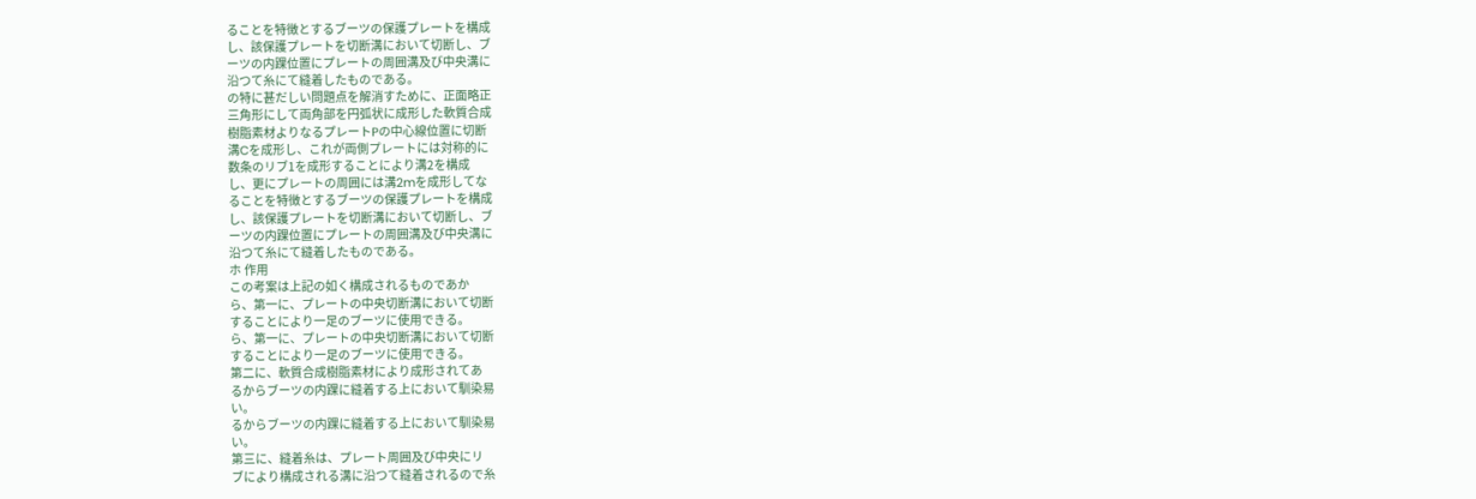ることを特徴とするブーツの保護プレートを構成
し、該保護プレートを切断溝において切断し、ブ
ーツの内踝位置にプレートの周囲溝及び中央溝に
沿つて糸にて縫着したものである。
の特に甚だしい問題点を解消すために、正面略正
三角形にして両角部を円弧状に成形した軟質合成
樹脂素材よりなるプレートPの中心線位置に切断
溝Cを成形し、これが両側プレートには対称的に
数条のリブ1を成形することにより溝2を構成
し、更にプレートの周囲には溝2mを成形してな
ることを特徴とするブーツの保護プレートを構成
し、該保護プレートを切断溝において切断し、ブ
ーツの内踝位置にプレートの周囲溝及び中央溝に
沿つて糸にて縫着したものである。
ホ 作用
この考案は上記の如く構成されるものであか
ら、第一に、プレートの中央切断溝において切断
することにより一足のブーツに使用できる。
ら、第一に、プレートの中央切断溝において切断
することにより一足のブーツに使用できる。
第二に、軟質合成樹脂素材により成形されてあ
るからブーツの内踝に縫着する上において馴染易
い。
るからブーツの内踝に縫着する上において馴染易
い。
第三に、縫着糸は、プレート周囲及び中央にリ
ブにより構成される溝に沿つて縫着されるので糸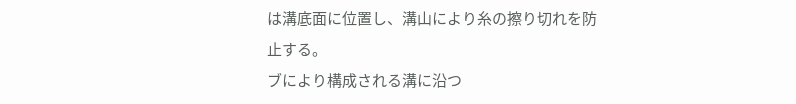は溝底面に位置し、溝山により糸の擦り切れを防
止する。
ブにより構成される溝に沿つ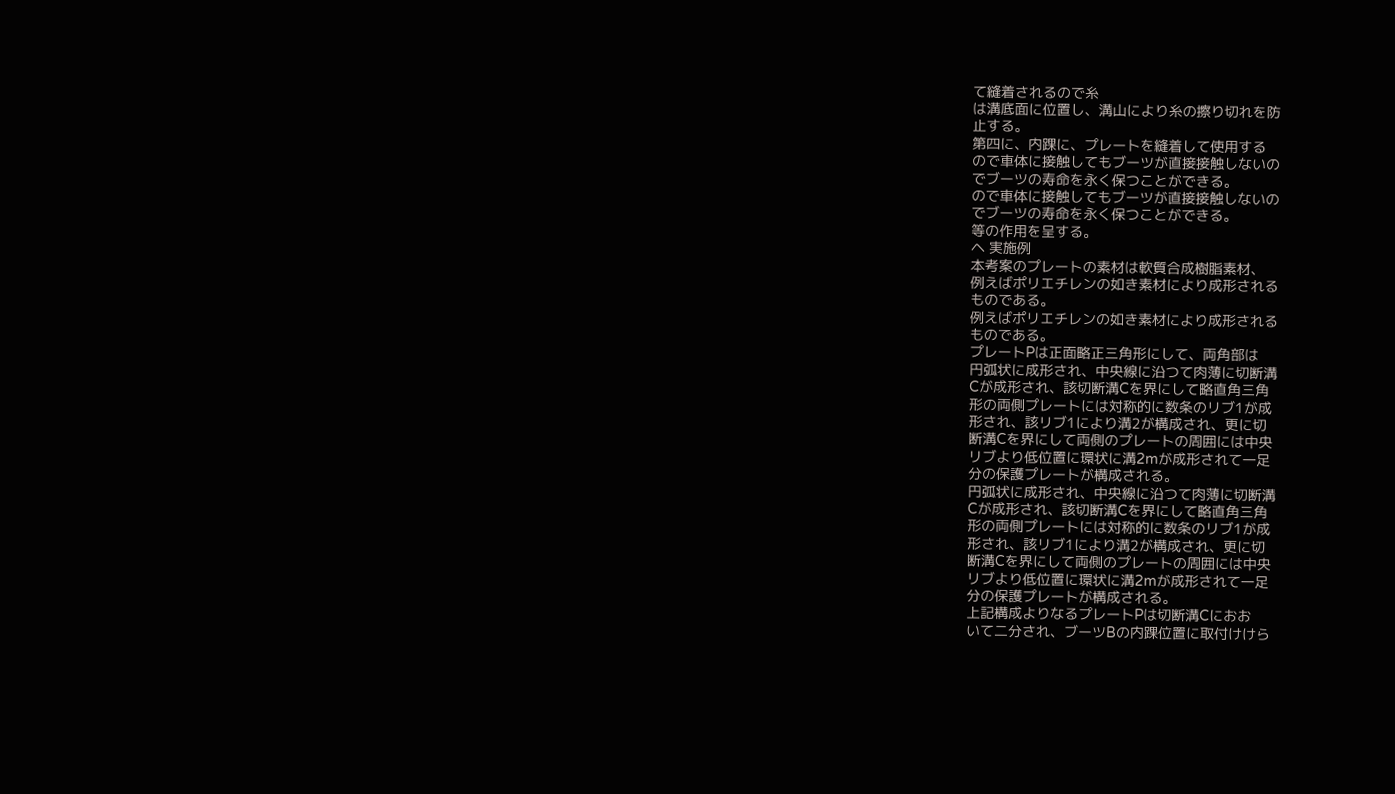て縫着されるので糸
は溝底面に位置し、溝山により糸の擦り切れを防
止する。
第四に、内踝に、プレートを縫着して使用する
ので車体に接触してもブーツが直接接触しないの
でブーツの寿命を永く保つことができる。
ので車体に接触してもブーツが直接接触しないの
でブーツの寿命を永く保つことができる。
等の作用を呈する。
ヘ 実施例
本考案のプレートの素材は軟質合成樹脂素材、
例えばポリエチレンの如き素材により成形される
ものである。
例えばポリエチレンの如き素材により成形される
ものである。
プレートPは正面略正三角形にして、両角部は
円弧状に成形され、中央線に沿つて肉薄に切断溝
Cが成形され、該切断溝Cを界にして略直角三角
形の両側プレートには対称的に数条のリブ1が成
形され、該リブ1により溝2が構成され、更に切
断溝Cを界にして両側のプレートの周囲には中央
リブより低位置に環状に溝2mが成形されて一足
分の保護プレートが構成される。
円弧状に成形され、中央線に沿つて肉薄に切断溝
Cが成形され、該切断溝Cを界にして略直角三角
形の両側プレートには対称的に数条のリブ1が成
形され、該リブ1により溝2が構成され、更に切
断溝Cを界にして両側のプレートの周囲には中央
リブより低位置に環状に溝2mが成形されて一足
分の保護プレートが構成される。
上記構成よりなるプレートPは切断溝Cにおお
いて二分され、ブーツBの内踝位置に取付けけら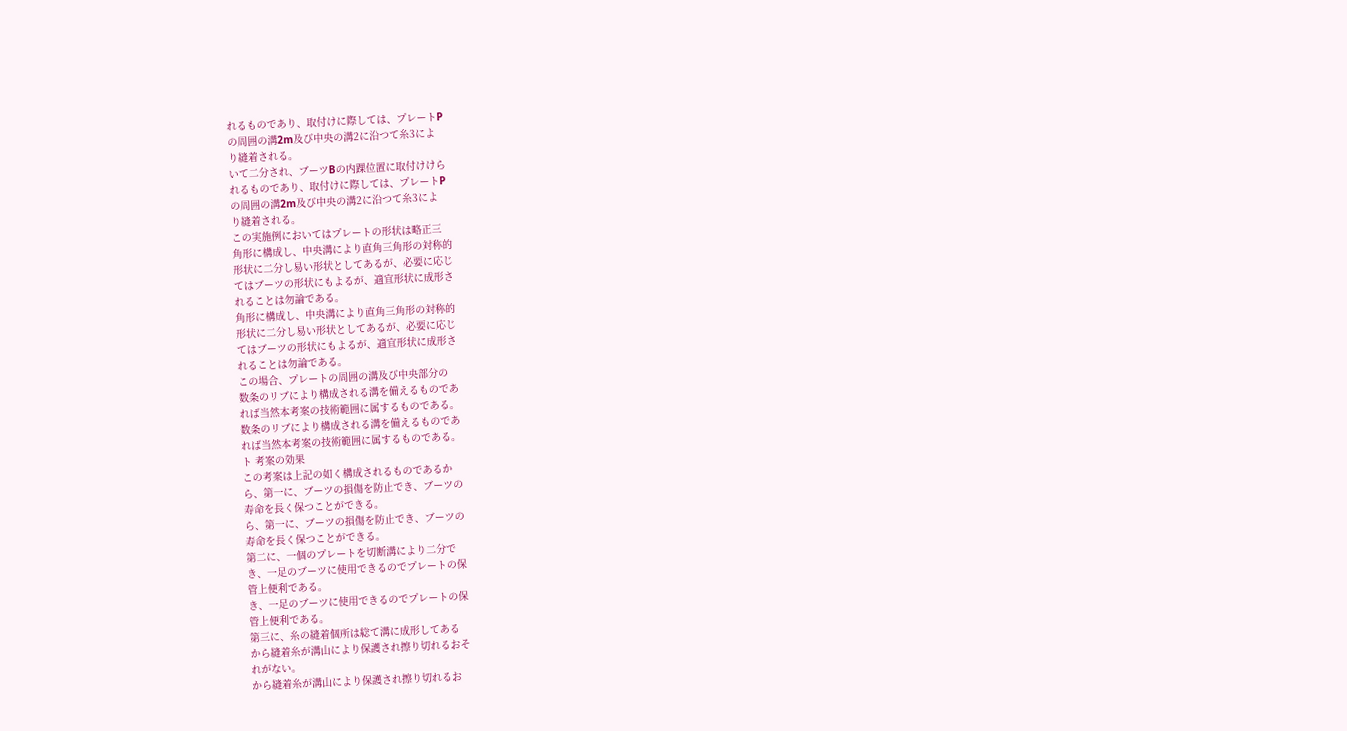れるものであり、取付けに際しては、プレートP
の周囲の溝2m及び中央の溝2に沿つて糸3によ
り縫着される。
いて二分され、ブーツBの内踝位置に取付けけら
れるものであり、取付けに際しては、プレートP
の周囲の溝2m及び中央の溝2に沿つて糸3によ
り縫着される。
この実施例においてはプレートの形状は略正三
角形に構成し、中央溝により直角三角形の対称的
形状に二分し易い形状としてあるが、必要に応じ
てはブーツの形状にもよるが、適宜形状に成形さ
れることは勿論である。
角形に構成し、中央溝により直角三角形の対称的
形状に二分し易い形状としてあるが、必要に応じ
てはブーツの形状にもよるが、適宜形状に成形さ
れることは勿論である。
この場合、プレートの周囲の溝及び中央部分の
数条のリブにより構成される溝を備えるものであ
れば当然本考案の技術範囲に属するものである。
数条のリブにより構成される溝を備えるものであ
れば当然本考案の技術範囲に属するものである。
ト 考案の効果
この考案は上記の如く構成されるものであるか
ら、第一に、ブーツの損傷を防止でき、ブーツの
寿命を長く保つことができる。
ら、第一に、ブーツの損傷を防止でき、ブーツの
寿命を長く保つことができる。
第二に、一個のプレートを切断溝により二分で
き、一足のブーツに使用できるのでプレートの保
管上便利である。
き、一足のブーツに使用できるのでプレートの保
管上便利である。
第三に、糸の縫着個所は総て溝に成形してある
から縫着糸が溝山により保護され擦り切れるおそ
れがない。
から縫着糸が溝山により保護され擦り切れるお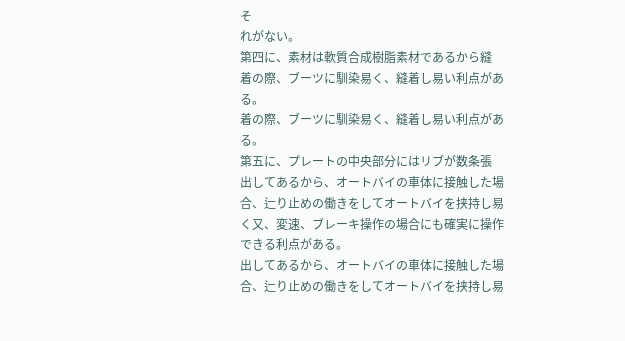そ
れがない。
第四に、素材は軟質合成樹脂素材であるから縫
着の際、ブーツに馴染易く、縫着し易い利点があ
る。
着の際、ブーツに馴染易く、縫着し易い利点があ
る。
第五に、プレートの中央部分にはリブが数条張
出してあるから、オートバイの車体に接触した場
合、辷り止めの働きをしてオートバイを挟持し易
く又、変速、ブレーキ操作の場合にも確実に操作
できる利点がある。
出してあるから、オートバイの車体に接触した場
合、辷り止めの働きをしてオートバイを挟持し易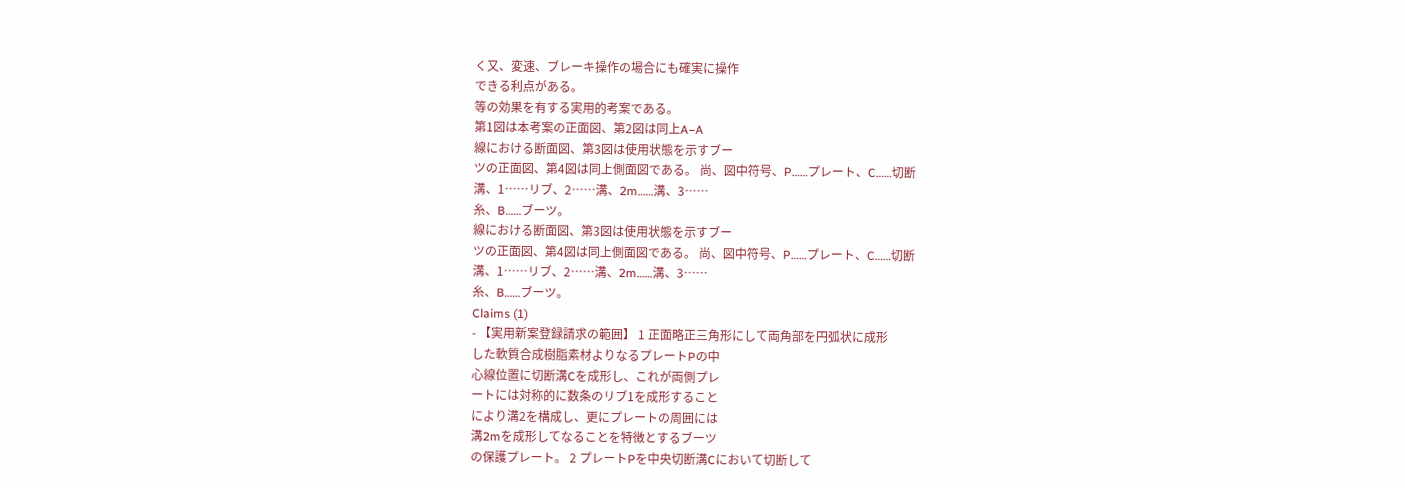く又、変速、ブレーキ操作の場合にも確実に操作
できる利点がある。
等の効果を有する実用的考案である。
第1図は本考案の正面図、第2図は同上A−A
線における断面図、第3図は使用状態を示すブー
ツの正面図、第4図は同上側面図である。 尚、図中符号、P……プレート、C……切断
溝、1……リブ、2……溝、2m……溝、3……
糸、B……ブーツ。
線における断面図、第3図は使用状態を示すブー
ツの正面図、第4図は同上側面図である。 尚、図中符号、P……プレート、C……切断
溝、1……リブ、2……溝、2m……溝、3……
糸、B……ブーツ。
Claims (1)
- 【実用新案登録請求の範囲】 1 正面略正三角形にして両角部を円弧状に成形
した軟質合成樹脂素材よりなるプレートPの中
心線位置に切断溝Cを成形し、これが両側プレ
ートには対称的に数条のリブ1を成形すること
により溝2を構成し、更にプレートの周囲には
溝2mを成形してなることを特徴とするブーツ
の保護プレート。 2 プレートPを中央切断溝Cにおいて切断して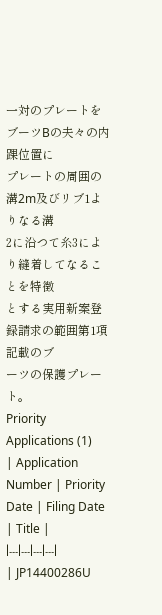一対のプレートをブーツBの夫々の内踝位置に
プレートの周囲の溝2m及びリブ1よりなる溝
2に沿つて糸3により縫着してなることを特徴
とする実用新案登録請求の範囲第1項記載のブ
ーツの保護プレート。
Priority Applications (1)
| Application Number | Priority Date | Filing Date | Title |
|---|---|---|---|
| JP14400286U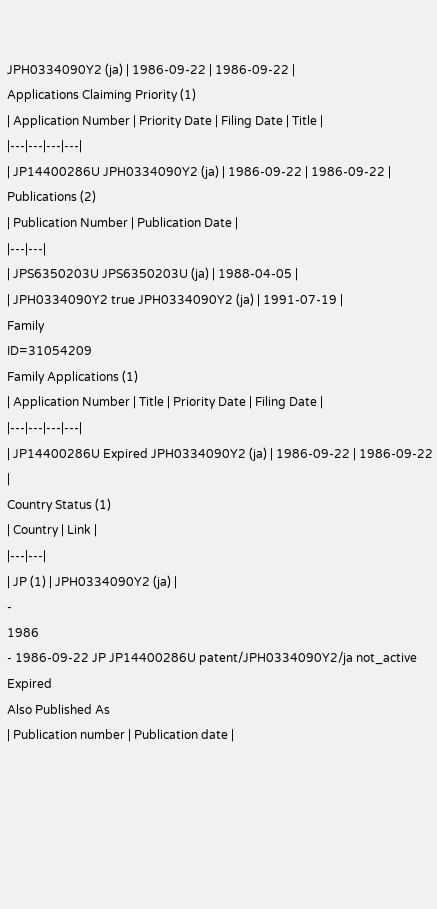JPH0334090Y2 (ja) | 1986-09-22 | 1986-09-22 |
Applications Claiming Priority (1)
| Application Number | Priority Date | Filing Date | Title |
|---|---|---|---|
| JP14400286U JPH0334090Y2 (ja) | 1986-09-22 | 1986-09-22 |
Publications (2)
| Publication Number | Publication Date |
|---|---|
| JPS6350203U JPS6350203U (ja) | 1988-04-05 |
| JPH0334090Y2 true JPH0334090Y2 (ja) | 1991-07-19 |
Family
ID=31054209
Family Applications (1)
| Application Number | Title | Priority Date | Filing Date |
|---|---|---|---|
| JP14400286U Expired JPH0334090Y2 (ja) | 1986-09-22 | 1986-09-22 |
Country Status (1)
| Country | Link |
|---|---|
| JP (1) | JPH0334090Y2 (ja) |
-
1986
- 1986-09-22 JP JP14400286U patent/JPH0334090Y2/ja not_active Expired
Also Published As
| Publication number | Publication date |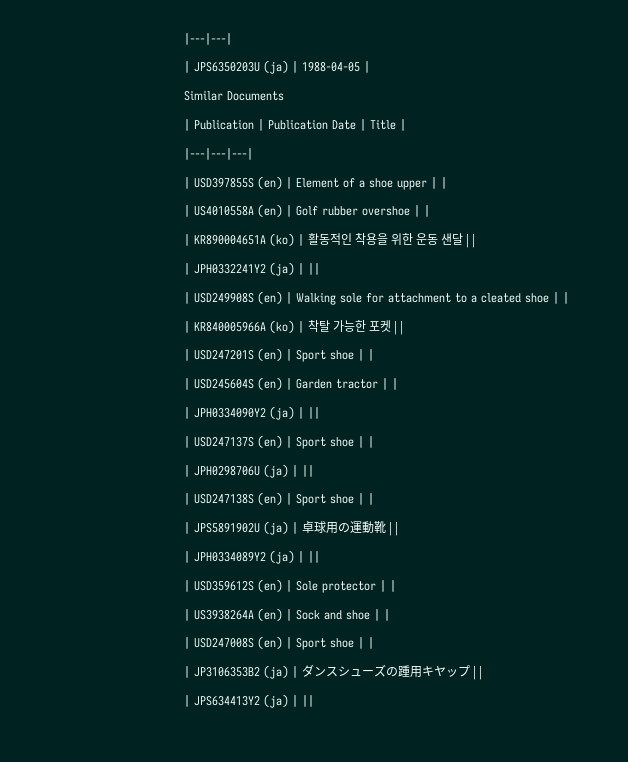|---|---|
| JPS6350203U (ja) | 1988-04-05 |
Similar Documents
| Publication | Publication Date | Title |
|---|---|---|
| USD397855S (en) | Element of a shoe upper | |
| US4010558A (en) | Golf rubber overshoe | |
| KR890004651A (ko) | 활동적인 착용을 위한 운동 샌달 | |
| JPH0332241Y2 (ja) | ||
| USD249908S (en) | Walking sole for attachment to a cleated shoe | |
| KR840005966A (ko) | 착탈 가능한 포켓 | |
| USD247201S (en) | Sport shoe | |
| USD245604S (en) | Garden tractor | |
| JPH0334090Y2 (ja) | ||
| USD247137S (en) | Sport shoe | |
| JPH0298706U (ja) | ||
| USD247138S (en) | Sport shoe | |
| JPS5891902U (ja) | 卓球用の運動靴 | |
| JPH0334089Y2 (ja) | ||
| USD359612S (en) | Sole protector | |
| US3938264A (en) | Sock and shoe | |
| USD247008S (en) | Sport shoe | |
| JP3106353B2 (ja) | ダンスシューズの踵用キヤップ | |
| JPS634413Y2 (ja) | ||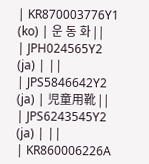| KR870003776Y1 (ko) | 운 동 화 | |
| JPH024565Y2 (ja) | ||
| JPS5846642Y2 (ja) | 児童用靴 | |
| JPS6243545Y2 (ja) | ||
| KR860006226A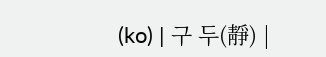(ko) | 구 두(靜) |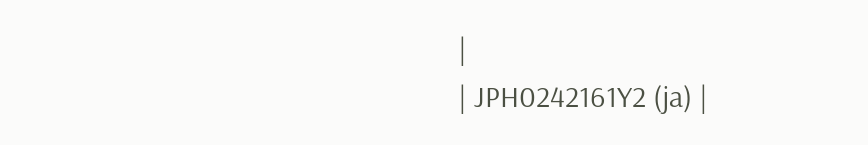|
| JPH0242161Y2 (ja) |